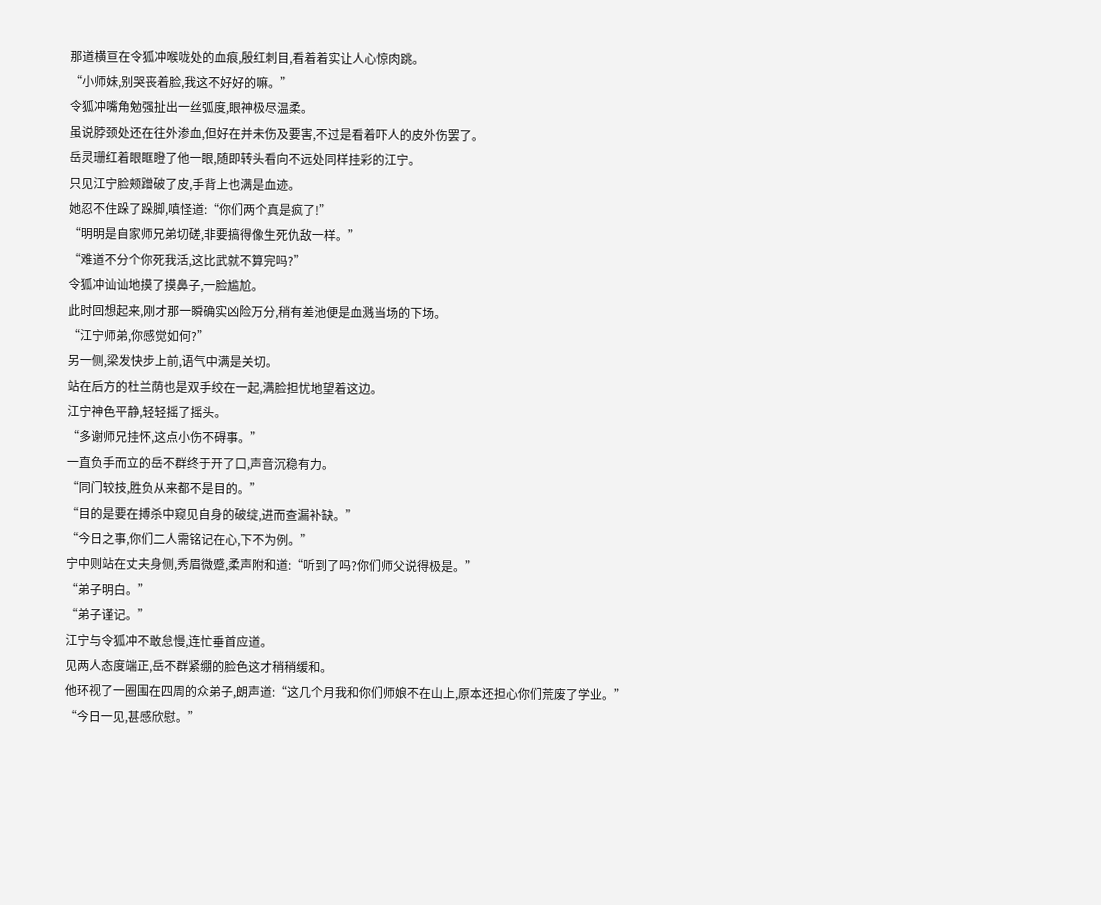那道横亘在令狐冲喉咙处的血痕,殷红刺目,看着着实让人心惊肉跳。
“小师妹,别哭丧着脸,我这不好好的嘛。”
令狐冲嘴角勉强扯出一丝弧度,眼神极尽温柔。
虽说脖颈处还在往外渗血,但好在并未伤及要害,不过是看着吓人的皮外伤罢了。
岳灵珊红着眼眶瞪了他一眼,随即转头看向不远处同样挂彩的江宁。
只见江宁脸颊蹭破了皮,手背上也满是血迹。
她忍不住跺了跺脚,嗔怪道:“你们两个真是疯了!”
“明明是自家师兄弟切磋,非要搞得像生死仇敌一样。”
“难道不分个你死我活,这比武就不算完吗?”
令狐冲讪讪地摸了摸鼻子,一脸尴尬。
此时回想起来,刚才那一瞬确实凶险万分,稍有差池便是血溅当场的下场。
“江宁师弟,你感觉如何?”
另一侧,梁发快步上前,语气中满是关切。
站在后方的杜兰荫也是双手绞在一起,满脸担忧地望着这边。
江宁神色平静,轻轻摇了摇头。
“多谢师兄挂怀,这点小伤不碍事。”
一直负手而立的岳不群终于开了口,声音沉稳有力。
“同门较技,胜负从来都不是目的。”
“目的是要在搏杀中窥见自身的破绽,进而查漏补缺。”
“今日之事,你们二人需铭记在心,下不为例。”
宁中则站在丈夫身侧,秀眉微蹙,柔声附和道:“听到了吗?你们师父说得极是。”
“弟子明白。”
“弟子谨记。”
江宁与令狐冲不敢怠慢,连忙垂首应道。
见两人态度端正,岳不群紧绷的脸色这才稍稍缓和。
他环视了一圈围在四周的众弟子,朗声道:“这几个月我和你们师娘不在山上,原本还担心你们荒废了学业。”
“今日一见,甚感欣慰。”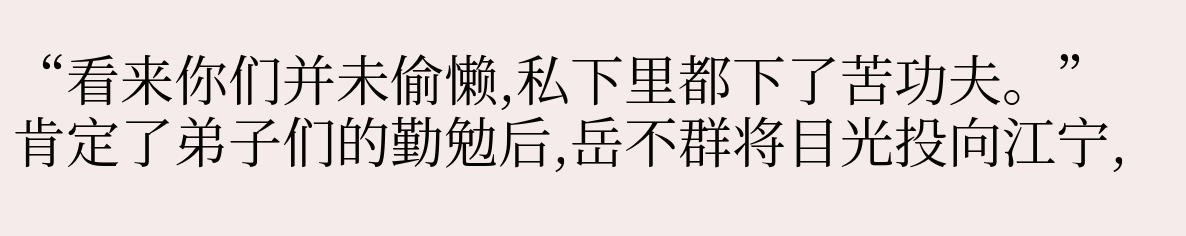“看来你们并未偷懒,私下里都下了苦功夫。”
肯定了弟子们的勤勉后,岳不群将目光投向江宁,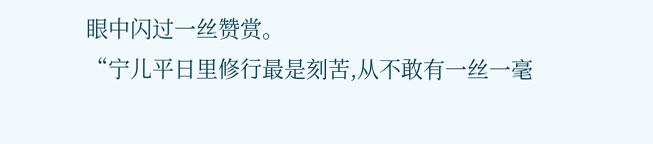眼中闪过一丝赞赏。
“宁儿平日里修行最是刻苦,从不敢有一丝一毫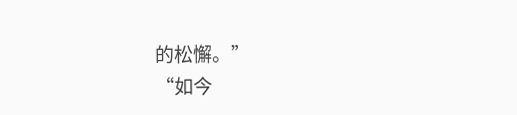的松懈。”
“如今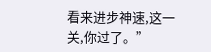看来进步神速,这一关,你过了。”